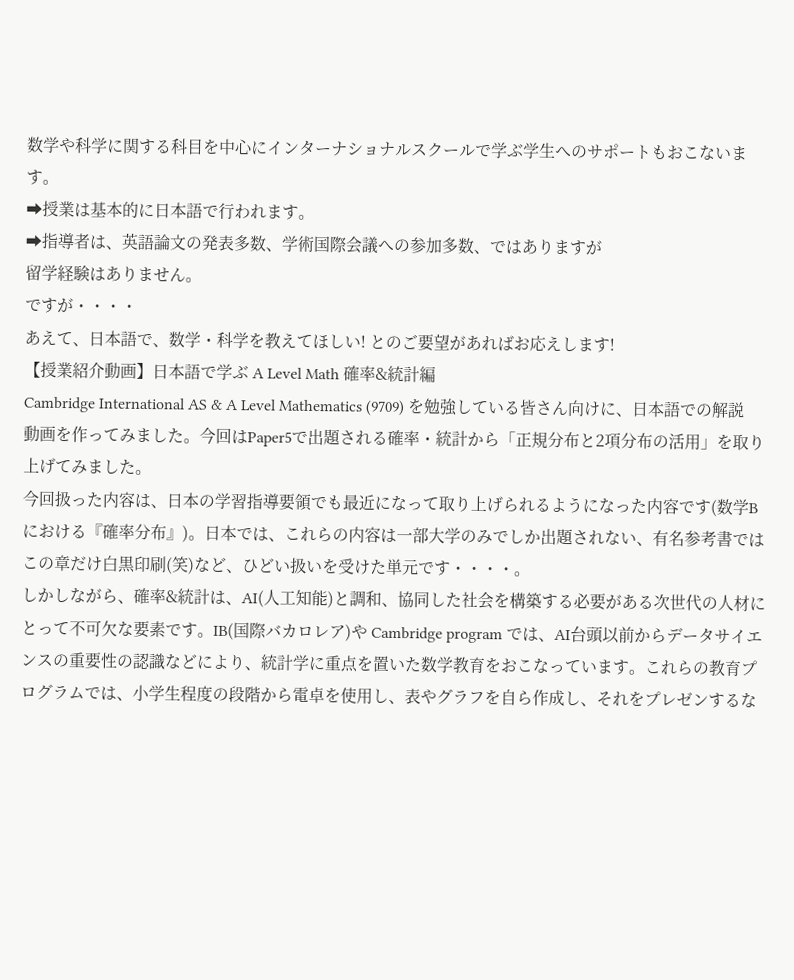数学や科学に関する科目を中心にインターナショナルスクールで学ぶ学生へのサポートもおこないます。
➡授業は基本的に日本語で行われます。
➡指導者は、英語論文の発表多数、学術国際会議への参加多数、ではありますが
留学経験はありません。
ですが・・・・
あえて、日本語で、数学・科学を教えてほしい! とのご要望があればお応えします!
【授業紹介動画】日本語で学ぶ A Level Math 確率&統計編
Cambridge International AS & A Level Mathematics (9709) を勉強している皆さん向けに、日本語での解説動画を作ってみました。今回はPaper5で出題される確率・統計から「正規分布と2項分布の活用」を取り上げてみました。
今回扱った内容は、日本の学習指導要領でも最近になって取り上げられるようになった内容です(数学Bにおける『確率分布』)。日本では、これらの内容は一部大学のみでしか出題されない、有名参考書ではこの章だけ白黒印刷(笑)など、ひどい扱いを受けた単元です・・・・。
しかしながら、確率&統計は、AI(人工知能)と調和、協同した社会を構築する必要がある次世代の人材にとって不可欠な要素です。IB(国際バカロレア)や Cambridge program では、AI台頭以前からデータサイエンスの重要性の認識などにより、統計学に重点を置いた数学教育をおこなっています。これらの教育プログラムでは、小学生程度の段階から電卓を使用し、表やグラフを自ら作成し、それをプレゼンするな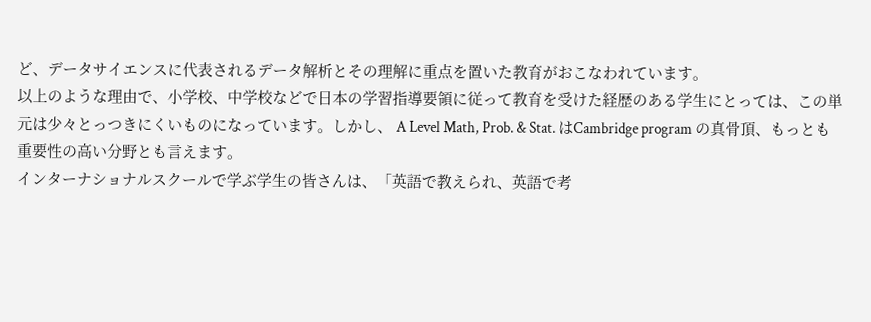ど、データサイエンスに代表されるデータ解析とその理解に重点を置いた教育がおこなわれています。
以上のような理由で、小学校、中学校などで日本の学習指導要領に従って教育を受けた経歴のある学生にとっては、この単元は少々とっつきにくいものになっています。しかし、 A Level Math, Prob. & Stat. はCambridge program の真骨頂、もっとも重要性の高い分野とも言えます。
インターナショナルスクールで学ぶ学生の皆さんは、「英語で教えられ、英語で考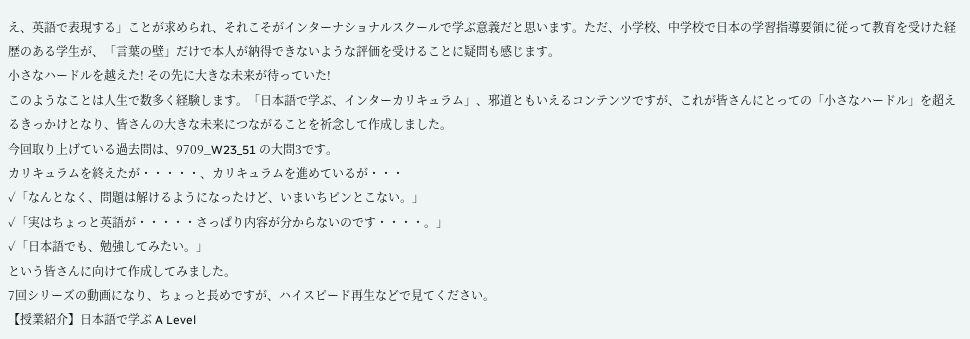え、英語で表現する」ことが求められ、それこそがインターナショナルスクールで学ぶ意義だと思います。ただ、小学校、中学校で日本の学習指導要領に従って教育を受けた経歴のある学生が、「言葉の壁」だけで本人が納得できないような評価を受けることに疑問も感じます。
小さなハードルを越えた! その先に大きな未来が待っていた!
このようなことは人生で数多く経験します。「日本語で学ぶ、インターカリキュラム」、邪道ともいえるコンテンツですが、これが皆さんにとっての「小さなハードル」を超えるきっかけとなり、皆さんの大きな未来につながることを祈念して作成しました。
今回取り上げている過去問は、9709_W23_51 の大問3です。
カリキュラムを終えたが・・・・・、カリキュラムを進めているが・・・
✓「なんとなく、問題は解けるようになったけど、いまいちピンとこない。」
✓「実はちょっと英語が・・・・・さっぱり内容が分からないのです・・・・。」
✓「日本語でも、勉強してみたい。」
という皆さんに向けて作成してみました。
7回シリーズの動画になり、ちょっと長めですが、ハイスピード再生などで見てください。
【授業紹介】日本語で学ぶ A Level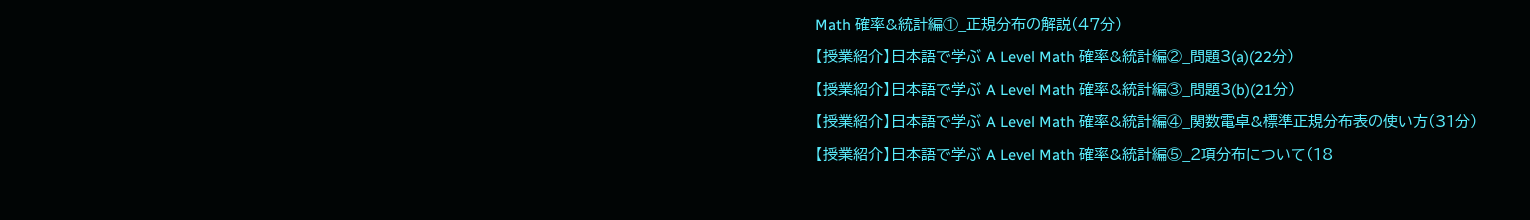Math 確率&統計編①_正規分布の解説(47分)
【授業紹介】日本語で学ぶ A Level Math 確率&統計編②_問題3(a)(22分)
【授業紹介】日本語で学ぶ A Level Math 確率&統計編③_問題3(b)(21分)
【授業紹介】日本語で学ぶ A Level Math 確率&統計編④_関数電卓&標準正規分布表の使い方(31分)
【授業紹介】日本語で学ぶ A Level Math 確率&統計編⑤_2項分布について(18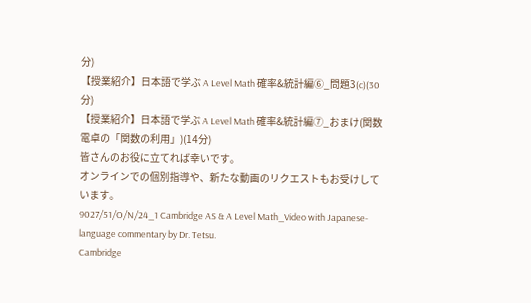分)
【授業紹介】日本語で学ぶ A Level Math 確率&統計編⑥_問題3(c)(30分)
【授業紹介】日本語で学ぶ A Level Math 確率&統計編⑦_おまけ(関数電卓の「関数の利用」)(14分)
皆さんのお役に立てれば幸いです。
オンラインでの個別指導や、新たな動画のリクエストもお受けしています。
9027/51/O/N/24_1 Cambridge AS & A Level Math_Video with Japanese-language commentary by Dr. Tetsu.
Cambridge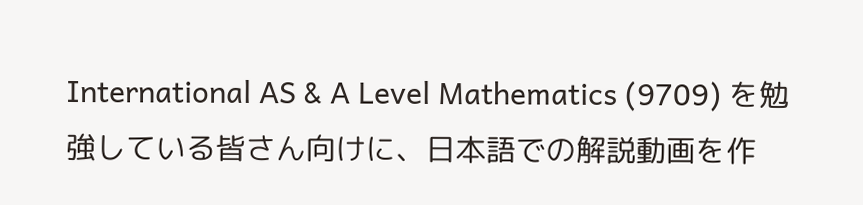International AS & A Level Mathematics (9709) を勉強している皆さん向けに、日本語での解説動画を作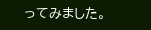ってみました。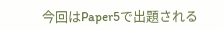今回はPaper5で出題される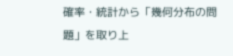確率・統計から「幾何分布の問題」を取り上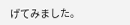げてみました。